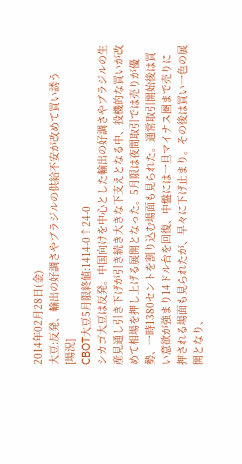2014年02月28日(金)
大豆:反発、輸出の好調さやブラジルの供給不安が改めて買い誘う
[場況]
CBOT大豆5月限終値:1414-0↑24-0
シカゴ大豆は反発。中国向けを中心とした輸出の好調さやブラジルの生産見通し引き下げが引き続き大きな下支えとなる中、投機的な買いが改めて相場を押し上げる展開となった。5月限は夜間取引では売りが優勢、一時1380セントを割り込む場面も見られた。通常取引開始後は買い意欲が強まり14ドル台を回復、中盤には一旦マイナス圏まで売りに押される場面も見られたが、早々に下げ止まり。その後は買い一色の展開となり、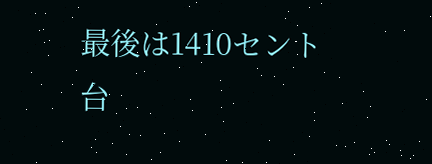最後は1410セント台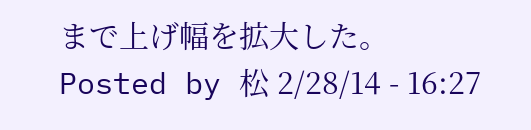まで上げ幅を拡大した。
Posted by 松 2/28/14 - 16:27